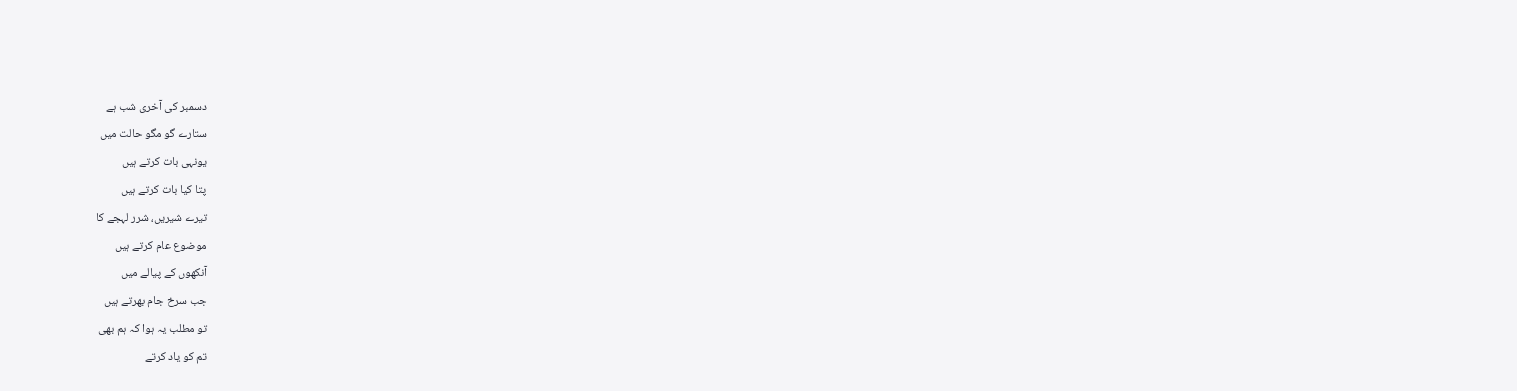دسمبر کی آخری شب ہے
ستارے گو مگو حالت میں
یونہی بات کرتے ہیں
پتا کیا بات کرتے ہیں
تیرے شیریں، شرر لہجے کا
موضوع عام کرتے ہیں
آنکھوں کے پیالے میں
جب سرخ جام بھرتے ہیں
تو مطلب یہ ہوا کہ ہم بھی
تم کو یاد کرتے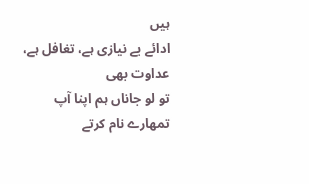ہیں
ادائے بے نیازی ہے، تغافل ہے، عداوت بھی
تو لو جاناں ہم اپنا آپ
تمھارے نام کرتے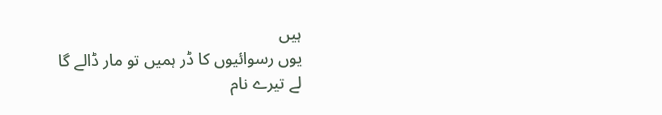ہیں
یوں رسوائیوں کا ڈر ہمیں تو مار ڈالے گا
لے تیرے نام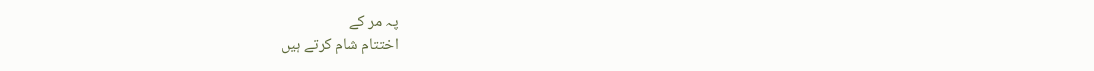پہ مر کے
اختتام شام کرتے ہیں